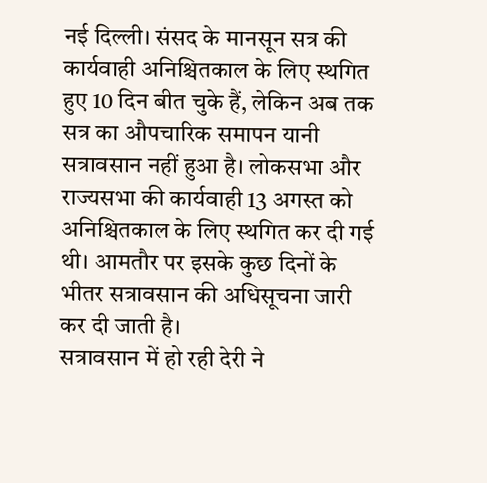नई दिल्ली। संसद के मानसून सत्र की कार्यवाही अनिश्चितकाल के लिए स्थगित हुए 10 दिन बीत चुके हैं, लेकिन अब तक सत्र का औपचारिक समापन यानी सत्रावसान नहीं हुआ है। लोकसभा और राज्यसभा की कार्यवाही 13 अगस्त को अनिश्चितकाल के लिए स्थगित कर दी गई थी। आमतौर पर इसके कुछ दिनों के भीतर सत्रावसान की अधिसूचना जारी कर दी जाती है।
सत्रावसान में हो रही देरी ने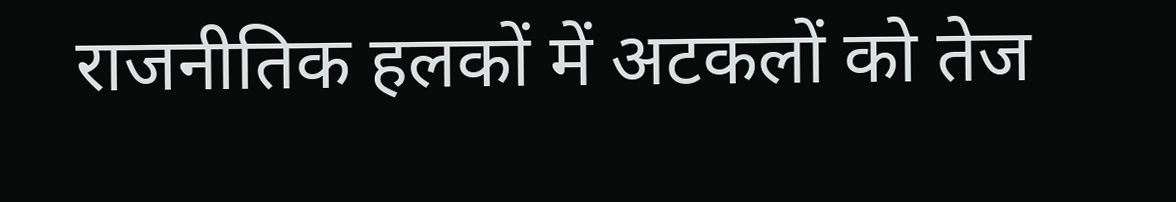राजनीतिक हलकों में अटकलों को तेज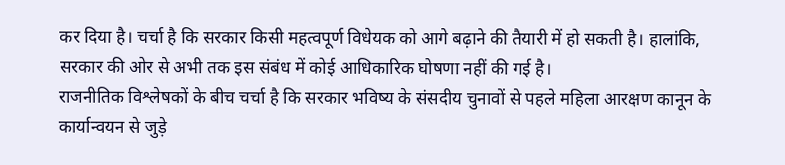कर दिया है। चर्चा है कि सरकार किसी महत्वपूर्ण विधेयक को आगे बढ़ाने की तैयारी में हो सकती है। हालांकि, सरकार की ओर से अभी तक इस संबंध में कोई आधिकारिक घोषणा नहीं की गई है।
राजनीतिक विश्लेषकों के बीच चर्चा है कि सरकार भविष्य के संसदीय चुनावों से पहले महिला आरक्षण कानून के कार्यान्वयन से जुड़े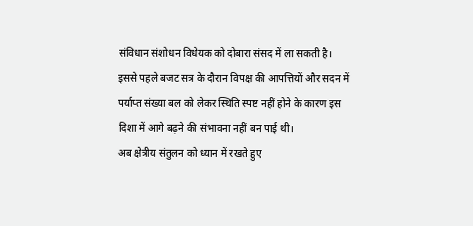संविधान संशोधन विधेयक को दोबारा संसद में ला सकती है।
इससे पहले बजट सत्र के दौरान विपक्ष की आपत्तियों और सदन में पर्याप्त संख्या बल को लेकर स्थिति स्पष्ट नहीं होने के कारण इस दिशा में आगे बढ़ने की संभावना नहीं बन पाई थी।
अब क्षेत्रीय संतुलन को ध्यान में रखते हुए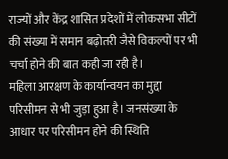राज्यों और केंद्र शासित प्रदेशों में लोकसभा सीटों की संख्या में समान बढ़ोतरी जैसे विकल्पों पर भी चर्चा होने की बात कही जा रही है।
महिला आरक्षण के कार्यान्वयन का मुद्दा परिसीमन से भी जुड़ा हुआ है। जनसंख्या के आधार पर परिसीमन होने की स्थिति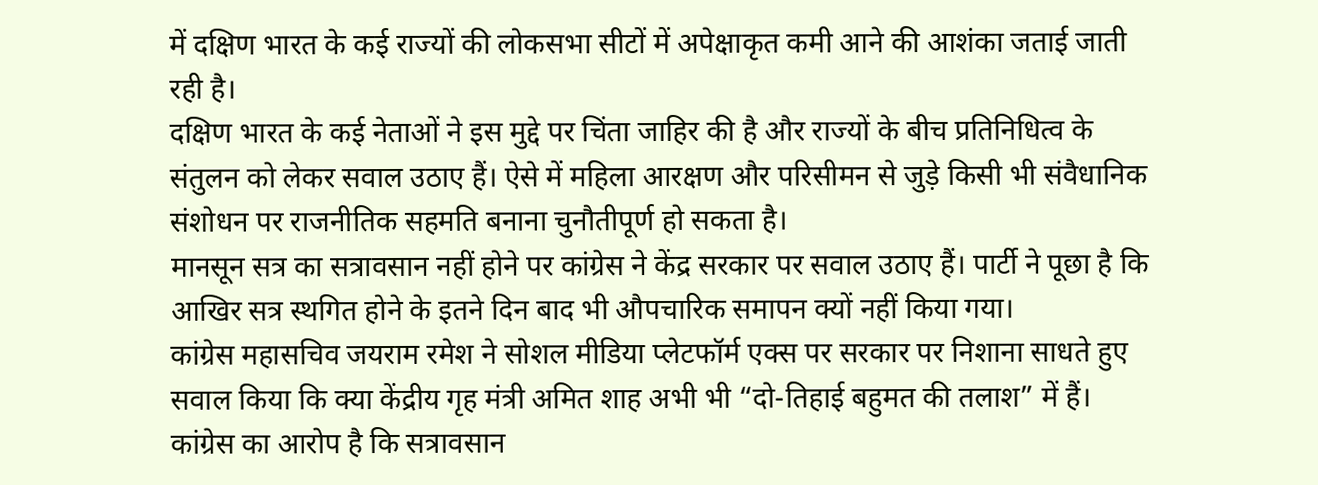में दक्षिण भारत के कई राज्यों की लोकसभा सीटों में अपेक्षाकृत कमी आने की आशंका जताई जाती रही है।
दक्षिण भारत के कई नेताओं ने इस मुद्दे पर चिंता जाहिर की है और राज्यों के बीच प्रतिनिधित्व के संतुलन को लेकर सवाल उठाए हैं। ऐसे में महिला आरक्षण और परिसीमन से जुड़े किसी भी संवैधानिक संशोधन पर राजनीतिक सहमति बनाना चुनौतीपूर्ण हो सकता है।
मानसून सत्र का सत्रावसान नहीं होने पर कांग्रेस ने केंद्र सरकार पर सवाल उठाए हैं। पार्टी ने पूछा है कि आखिर सत्र स्थगित होने के इतने दिन बाद भी औपचारिक समापन क्यों नहीं किया गया।
कांग्रेस महासचिव जयराम रमेश ने सोशल मीडिया प्लेटफॉर्म एक्स पर सरकार पर निशाना साधते हुए सवाल किया कि क्या केंद्रीय गृह मंत्री अमित शाह अभी भी “दो-तिहाई बहुमत की तलाश” में हैं।
कांग्रेस का आरोप है कि सत्रावसान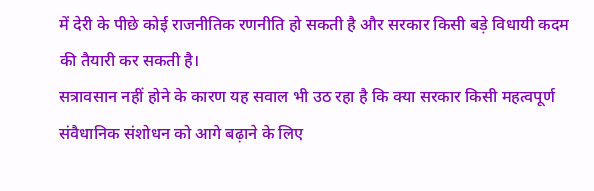में देरी के पीछे कोई राजनीतिक रणनीति हो सकती है और सरकार किसी बड़े विधायी कदम की तैयारी कर सकती है।
सत्रावसान नहीं होने के कारण यह सवाल भी उठ रहा है कि क्या सरकार किसी महत्वपूर्ण संवैधानिक संशोधन को आगे बढ़ाने के लिए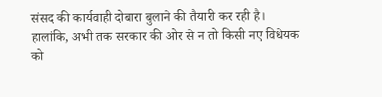संसद की कार्यवाही दोबारा बुलाने की तैयारी कर रही है।
हालांकि, अभी तक सरकार की ओर से न तो किसी नए विधेयक को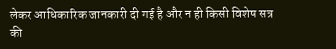लेकर आधिकारिक जानकारी दी गई है और न ही किसी विशेष सत्र की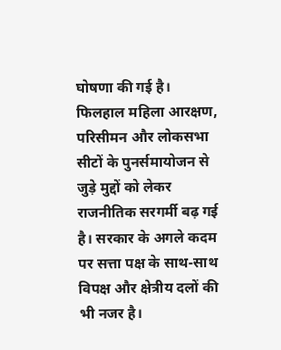घोषणा की गई है।
फिलहाल महिला आरक्षण, परिसीमन और लोकसभा सीटों के पुनर्समायोजन से जुड़े मुद्दों को लेकर राजनीतिक सरगर्मी बढ़ गई है। सरकार के अगले कदम पर सत्ता पक्ष के साथ-साथ विपक्ष और क्षेत्रीय दलों की भी नजर है।